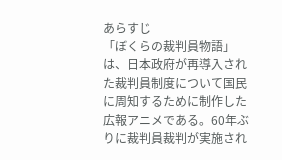あらすじ
「ぼくらの裁判員物語」は、日本政府が再導入された裁判員制度について国民に周知するために制作した広報アニメである。60年ぶりに裁判員裁判が実施され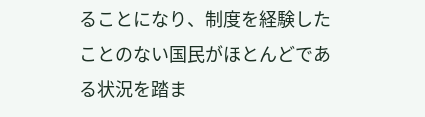ることになり、制度を経験したことのない国民がほとんどである状況を踏ま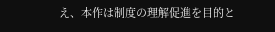え、本作は制度の理解促進を目的と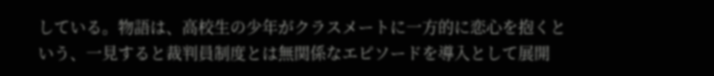している。物語は、高校生の少年がクラスメートに一方的に恋心を抱くという、一見すると裁判員制度とは無関係なエピソードを導入として展開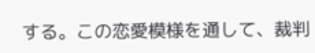する。この恋愛模様を通して、裁判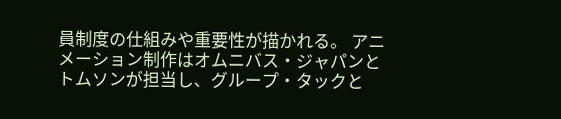員制度の仕組みや重要性が描かれる。 アニメーション制作はオムニバス・ジャパンとトムソンが担当し、グループ・タックと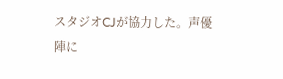スタジオCJが協力した。声優陣に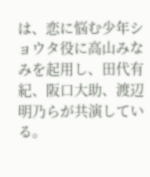は、恋に悩む少年ショウタ役に高山みなみを起用し、田代有紀、阪口大助、渡辺明乃らが共演している。